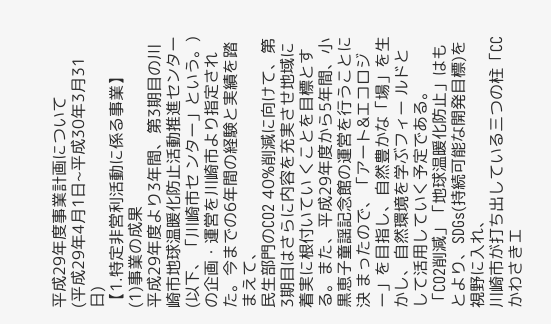平成29年度事業計画について
(平成29年4月1日~平成30年3月31日)
【1.特定非営利活動に係る事業】
(1)事業の成果
平成29年度より3年間、第3期目の川崎市地球温暖化防止活動推進センター(以下、「川崎市セ ンター」という。)の企画・運営を川崎市より指定された。今までの6年間の経験と実績を踏まえて、
民生部門のCO2 40%削減に向けて、第3期目はさらに内容を充実させ地域に着実に根付いてい くことを目標とする。また、平成29年度から5年間、小黒恵子童謡記念館の運営を行うことに決 まったので、「アート&エコロジー」を目指し、自然豊かな「場」を生かし、自然環境を学ぶフィー ルドとして活用していく予定である。
「CO2削減」「地球温暖化防止」はもとより、SDGs(持続可能な開発目標)を視野に入れ、
川崎市が打ち出している三つの柱「CCかわさきエ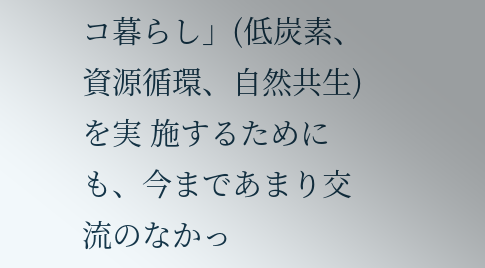コ暮らし」(低炭素、資源循環、自然共生)を実 施するためにも、今まであまり交流のなかっ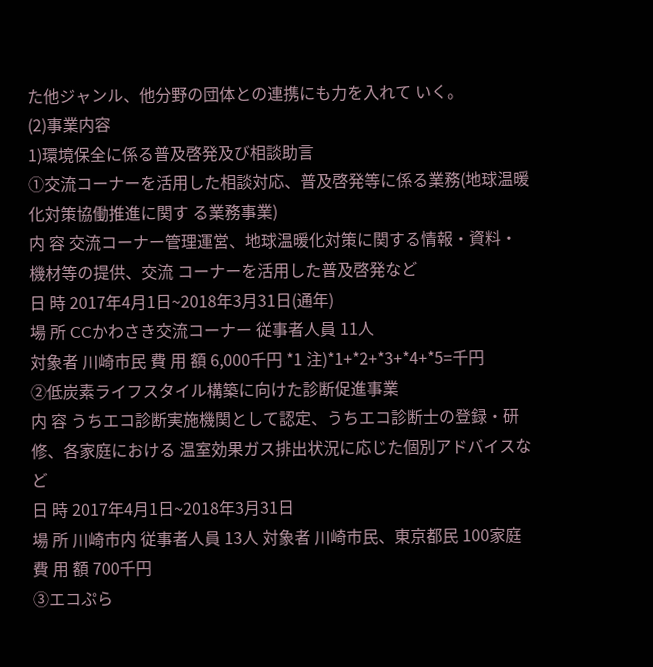た他ジャンル、他分野の団体との連携にも力を入れて いく。
(2)事業内容
1)環境保全に係る普及啓発及び相談助言
①交流コーナーを活用した相談対応、普及啓発等に係る業務(地球温暖化対策協働推進に関す る業務事業)
内 容 交流コーナー管理運営、地球温暖化対策に関する情報・資料・機材等の提供、交流 コーナーを活用した普及啓発など
日 時 2017年4月1日~2018年3月31日(通年)
場 所 CCかわさき交流コーナー 従事者人員 11人
対象者 川崎市民 費 用 額 6,000千円 *1 注)*1+*2+*3+*4+*5=千円
②低炭素ライフスタイル構築に向けた診断促進事業
内 容 うちエコ診断実施機関として認定、うちエコ診断士の登録・研修、各家庭における 温室効果ガス排出状況に応じた個別アドバイスなど
日 時 2017年4月1日~2018年3月31日
場 所 川崎市内 従事者人員 13人 対象者 川崎市民、東京都民 100家庭 費 用 額 700千円
③エコぷら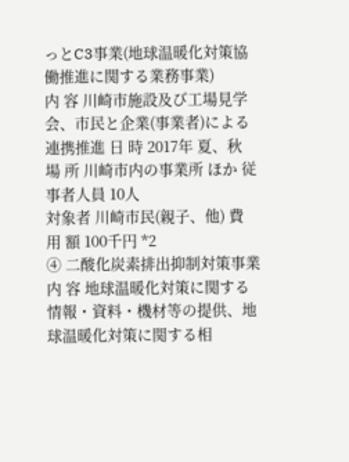っとC3事業(地球温暖化対策協働推進に関する業務事業)
内 容 川崎市施設及び工場見学会、市民と企業(事業者)による連携推進 日 時 2017年 夏、秋
場 所 川崎市内の事業所 ほか 従事者人員 10人
対象者 川崎市民(親子、他) 費 用 額 100千円 *2
④ 二酸化炭素排出抑制対策事業
内 容 地球温暖化対策に関する情報・資料・機材等の提供、地球温暖化対策に関する相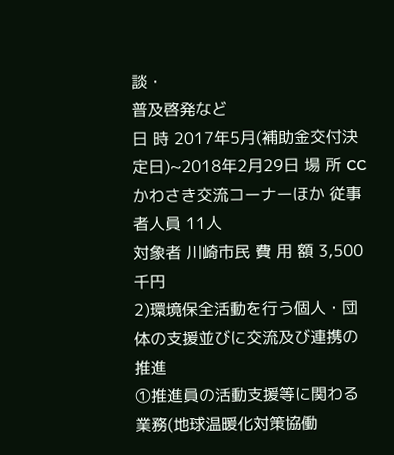談・
普及啓発など
日 時 2017年5月(補助金交付決定日)~2018年2月29日 場 所 CCかわさき交流コーナーほか 従事者人員 11人
対象者 川崎市民 費 用 額 3,500千円
2)環境保全活動を行う個人・団体の支援並びに交流及び連携の推進
①推進員の活動支援等に関わる業務(地球温暖化対策協働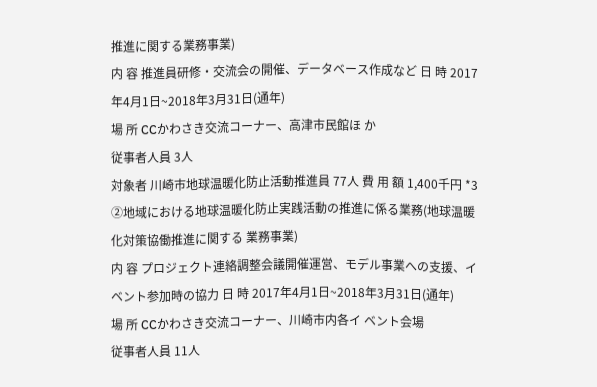推進に関する業務事業)
内 容 推進員研修・交流会の開催、データベース作成など 日 時 2017年4月1日~2018年3月31日(通年)
場 所 CCかわさき交流コーナー、高津市民館ほ か
従事者人員 3人
対象者 川崎市地球温暖化防止活動推進員 77人 費 用 額 1,400千円 *3
②地域における地球温暖化防止実践活動の推進に係る業務(地球温暖化対策協働推進に関する 業務事業)
内 容 プロジェクト連絡調整会議開催運営、モデル事業への支援、イベント参加時の協力 日 時 2017年4月1日~2018年3月31日(通年)
場 所 CCかわさき交流コーナー、川崎市内各イ ベント会場
従事者人員 11人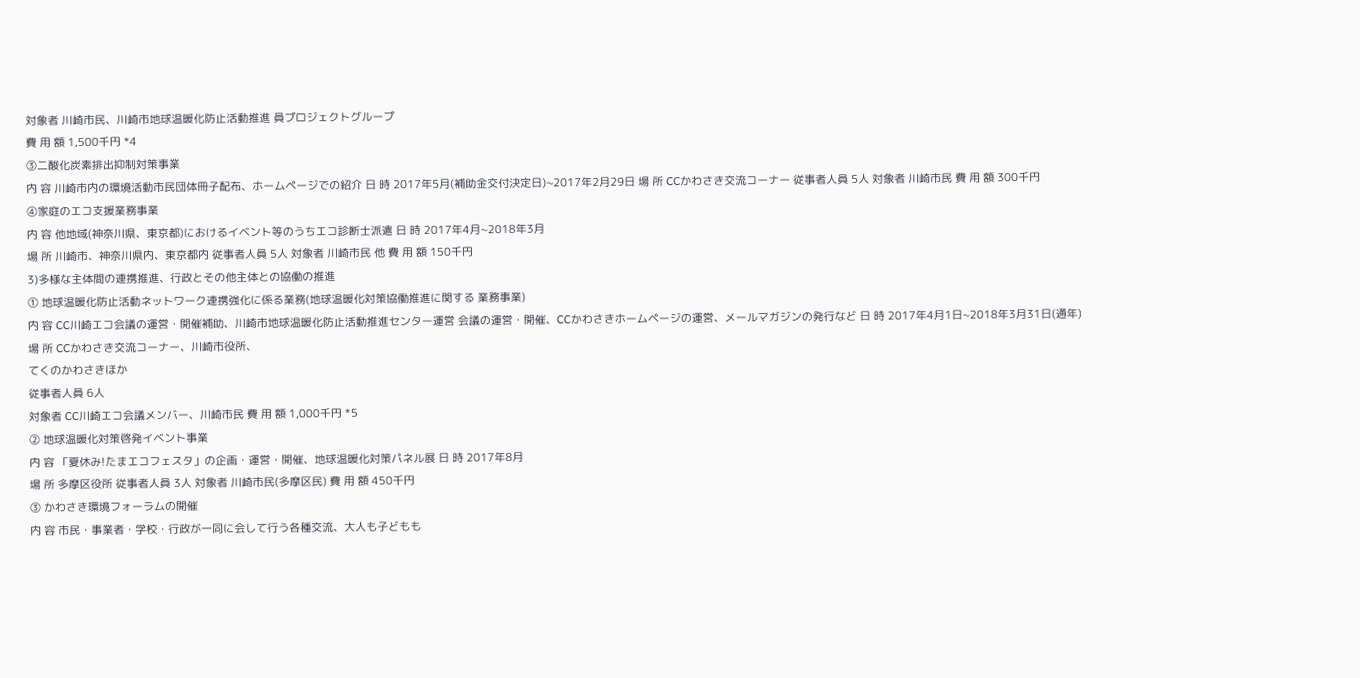対象者 川崎市民、川崎市地球温暖化防止活動推進 員プロジェクトグループ
費 用 額 1,500千円 *4
③二酸化炭素排出抑制対策事業
内 容 川崎市内の環境活動市民団体冊子配布、ホームページでの紹介 日 時 2017年5月(補助金交付決定日)~2017年2月29日 場 所 CCかわさき交流コーナー 従事者人員 5人 対象者 川崎市民 費 用 額 300千円
④家庭のエコ支援業務事業
内 容 他地域(神奈川県、東京都)におけるイベント等のうちエコ診断士派遣 日 時 2017年4月~2018年3月
場 所 川崎市、神奈川県内、東京都内 従事者人員 5人 対象者 川崎市民 他 費 用 額 150千円
3)多様な主体間の連携推進、行政とその他主体との協働の推進
① 地球温暖化防止活動ネットワーク連携強化に係る業務(地球温暖化対策協働推進に関する 業務事業)
内 容 CC川崎エコ会議の運営・開催補助、川崎市地球温暖化防止活動推進センター運営 会議の運営・開催、CCかわさきホームページの運営、メールマガジンの発行など 日 時 2017年4月1日~2018年3月31日(通年)
場 所 CCかわさき交流コーナー、川崎市役所、
てくのかわさきほか
従事者人員 6人
対象者 CC川崎エコ会議メンバー、川崎市民 費 用 額 1,000千円 *5
② 地球温暖化対策啓発イベント事業
内 容 「夏休み!たまエコフェスタ」の企画・運営・開催、地球温暖化対策パネル展 日 時 2017年8月
場 所 多摩区役所 従事者人員 3人 対象者 川崎市民(多摩区民) 費 用 額 450千円
③ かわさき環境フォーラムの開催
内 容 市民・事業者・学校・行政が一同に会して行う各種交流、大人も子どもも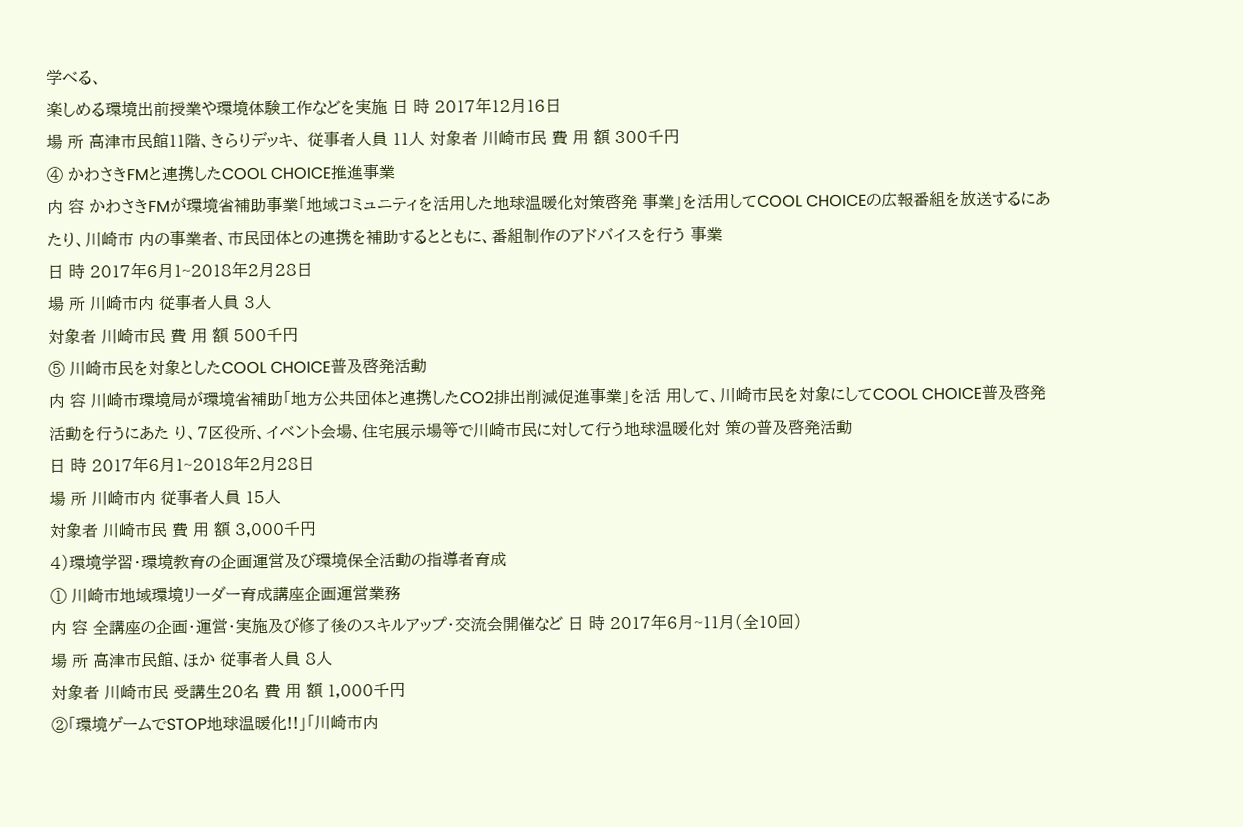学べる、
楽しめる環境出前授業や環境体験工作などを実施 日 時 2017年12月16日
場 所 高津市民館11階、きらりデッキ、 従事者人員 11人 対象者 川崎市民 費 用 額 300千円
④ かわさきFMと連携したCOOL CHOICE推進事業
内 容 かわさきFMが環境省補助事業「地域コミュニティを活用した地球温暖化対策啓発 事業」を活用してCOOL CHOICEの広報番組を放送するにあたり、川崎市 内の事業者、市民団体との連携を補助するとともに、番組制作のアドバイスを行う 事業
日 時 2017年6月1~2018年2月28日
場 所 川崎市内 従事者人員 3人
対象者 川崎市民 費 用 額 500千円
⑤ 川崎市民を対象としたCOOL CHOICE普及啓発活動
内 容 川崎市環境局が環境省補助「地方公共団体と連携したCO2排出削減促進事業」を活 用して、川崎市民を対象にしてCOOL CHOICE普及啓発活動を行うにあた り、7区役所、イベント会場、住宅展示場等で川崎市民に対して行う地球温暖化対 策の普及啓発活動
日 時 2017年6月1~2018年2月28日
場 所 川崎市内 従事者人員 15人
対象者 川崎市民 費 用 額 3,000千円
4)環境学習・環境教育の企画運営及び環境保全活動の指導者育成
① 川崎市地域環境リーダー育成講座企画運営業務
内 容 全講座の企画・運営・実施及び修了後のスキルアップ・交流会開催など 日 時 2017年6月~11月(全10回)
場 所 高津市民館、ほか 従事者人員 8人
対象者 川崎市民 受講生20名 費 用 額 1,000千円
②「環境ゲームでSTOP地球温暖化!!」「川崎市内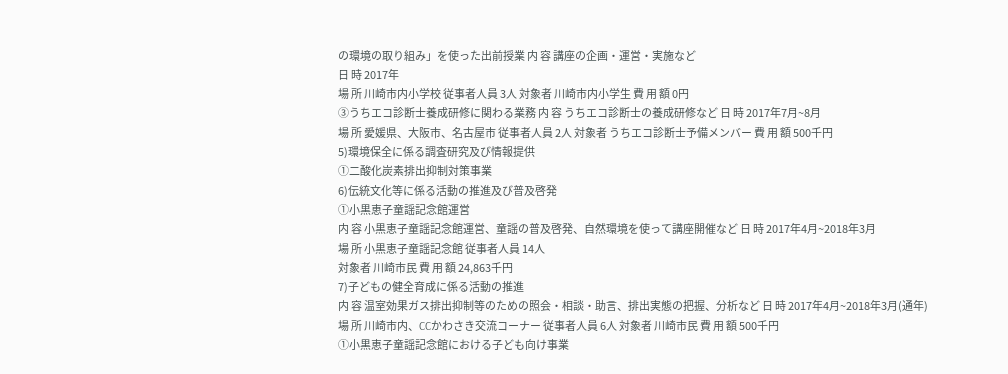の環境の取り組み」を使った出前授業 内 容 講座の企画・運営・実施など
日 時 2017年
場 所 川崎市内小学校 従事者人員 3人 対象者 川崎市内小学生 費 用 額 0円
③うちエコ診断士養成研修に関わる業務 内 容 うちエコ診断士の養成研修など 日 時 2017年7月~8月
場 所 愛媛県、大阪市、名古屋市 従事者人員 2人 対象者 うちエコ診断士予備メンバー 費 用 額 500千円
5)環境保全に係る調査研究及び情報提供
①二酸化炭素排出抑制対策事業
6)伝統文化等に係る活動の推進及び普及啓発
①小黒恵子童謡記念館運営
内 容 小黒恵子童謡記念館運営、童謡の普及啓発、自然環境を使って講座開催など 日 時 2017年4月~2018年3月
場 所 小黒恵子童謡記念館 従事者人員 14人
対象者 川崎市民 費 用 額 24,863千円
7)子どもの健全育成に係る活動の推進
内 容 温室効果ガス排出抑制等のための照会・相談・助言、排出実態の把握、分析など 日 時 2017年4月~2018年3月(通年)
場 所 川崎市内、CCかわさき交流コーナー 従事者人員 6人 対象者 川崎市民 費 用 額 500千円
①小黒恵子童謡記念館における子ども向け事業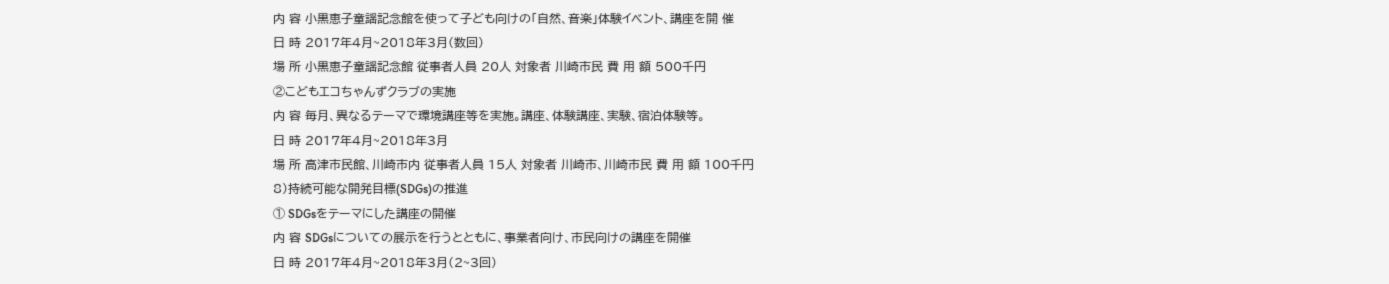内 容 小黒恵子童謡記念館を使って子ども向けの「自然、音楽」体験イベント、講座を開 催
日 時 2017年4月~2018年3月(数回)
場 所 小黒恵子童謡記念館 従事者人員 20人 対象者 川崎市民 費 用 額 500千円
②こどもエコちゃんずクラブの実施
内 容 毎月、異なるテーマで環境講座等を実施。講座、体験講座、実験、宿泊体験等。
日 時 2017年4月~2018年3月
場 所 高津市民館、川崎市内 従事者人員 15人 対象者 川崎市、川崎市民 費 用 額 100千円
8)持続可能な開発目標(SDGs)の推進
① SDGsをテーマにした講座の開催
内 容 SDGsについての展示を行うとともに、事業者向け、市民向けの講座を開催
日 時 2017年4月~2018年3月(2~3回)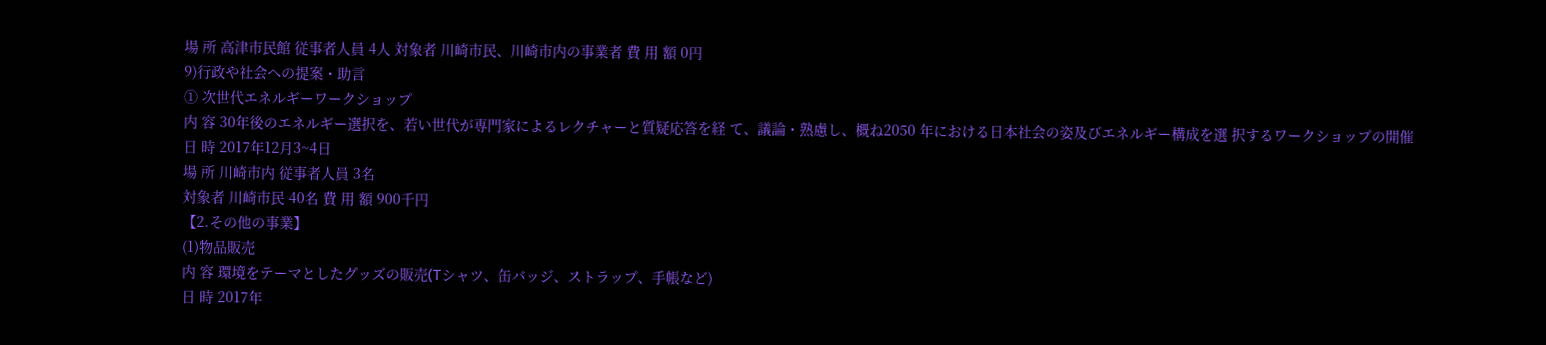場 所 高津市民館 従事者人員 4人 対象者 川崎市民、川崎市内の事業者 費 用 額 0円
9)行政や社会への提案・助言
① 次世代エネルギーワークショップ
内 容 30年後のエネルギー選択を、若い世代が専門家によるレクチャーと質疑応答を経 て、議論・熟慮し、概ね2050 年における日本社会の姿及びエネルギー構成を選 択するワークショップの開催
日 時 2017年12月3~4日
場 所 川崎市内 従事者人員 3名
対象者 川崎市民 40名 費 用 額 900千円
【2.その他の事業】
(1)物品販売
内 容 環境をテーマとしたグッズの販売(Tシャツ、缶バッジ、ストラップ、手帳など)
日 時 2017年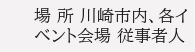場 所 川崎市内、各イベント会場 従事者人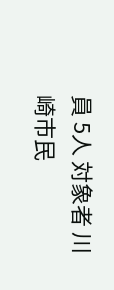員 5人 対象者 川崎市民